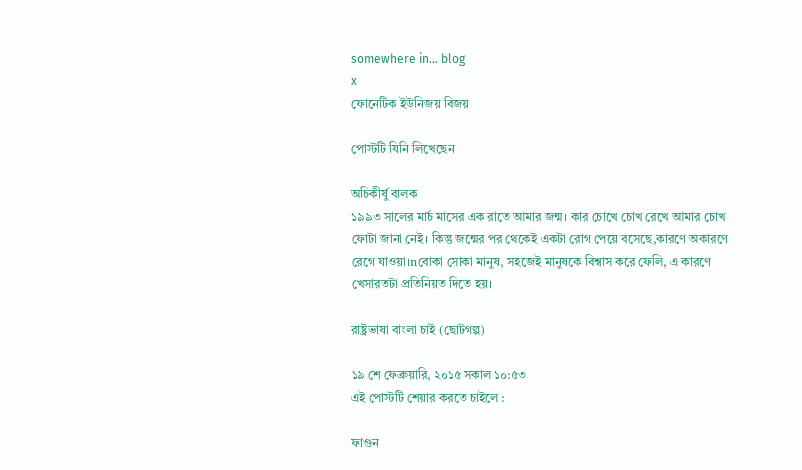somewhere in... blog
x
ফোনেটিক ইউনিজয় বিজয়

পোস্টটি যিনি লিখেছেন

অচিকীর্ষু বালক
১৯৯৩ সালের মার্চ মাসের এক রাতে আমার জন্ম। কার চোখে চোখ রেখে আমার চোখ ফোটা জানা নেই। কিন্তু জন্মের পর থেকেই একটা রোগ পেয়ে বসেছে,কারণে অকারণে রেগে যাওয়া।nবোকা সোকা মানুষ, সহজেই মানুষকে বিশ্বাস করে ফেলি, এ কারণে খেসারতটা প্রতিনিয়ত দিতে হয়।

রাষ্ট্রভাষা বাংলা চাই (ছোটগল্প)

১৯ শে ফেব্রুয়ারি, ২০১৫ সকাল ১০:৫৩
এই পোস্টটি শেয়ার করতে চাইলে :

ফাগুন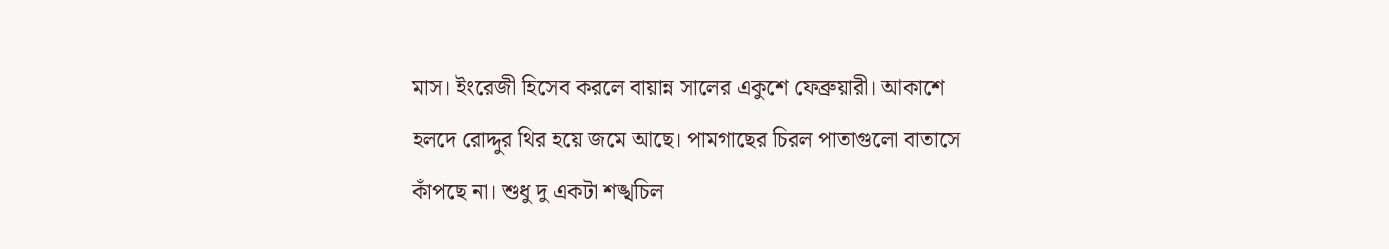মাস। ইংরেজী হিসেব করলে বায়ান্ন সালের একুশে ফেব্রুয়ারী। আকাশে হলদে রোদ্দুর থির হয়ে জমে আছে। পামগাছের চিরল পাতাগুলো বাতাসে কাঁপছে না। শুধু দু একটা শঙ্খচিল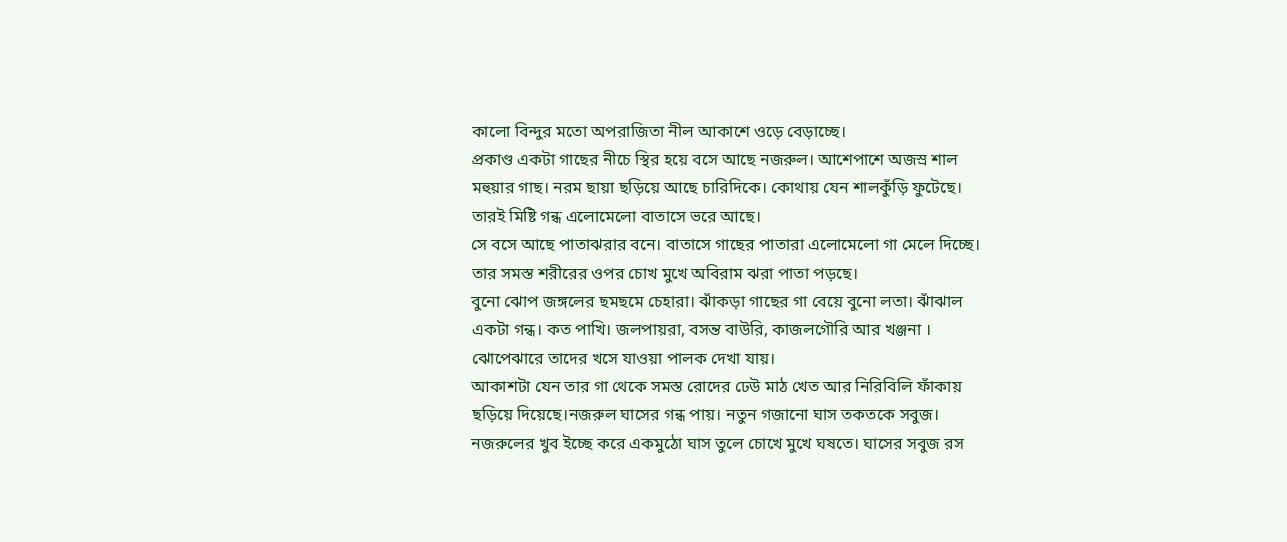কালো বিন্দুর মতো অপরাজিতা নীল আকাশে ওড়ে বেড়াচ্ছে।
প্রকাণ্ড একটা গাছের নীচে স্থির হয়ে বসে আছে নজরুল। আশেপাশে অজস্র শাল মহুয়ার গাছ। নরম ছায়া ছড়িয়ে আছে চারিদিকে। কোথায় যেন শালকুঁড়ি ফুটেছে। তারই মিষ্টি গন্ধ এলোমেলো বাতাসে ভরে আছে।
সে বসে আছে পাতাঝরার বনে। বাতাসে গাছের পাতারা এলোমেলো গা মেলে দিচ্ছে। তার সমস্ত শরীরের ওপর চোখ মুখে অবিরাম ঝরা পাতা পড়ছে।
বুনো ঝোপ জঙ্গলের ছমছমে চেহারা। ঝাঁকড়া গাছের গা বেয়ে বুনো লতা। ঝাঁঝাল একটা গন্ধ। কত পাখি। জলপায়রা, বসন্ত বাউরি, কাজলগৌরি আর খঞ্জনা । ঝোপেঝারে তাদের খসে যাওয়া পালক দেখা যায়।
আকাশটা যেন তার গা থেকে সমস্ত রোদের ঢেউ মাঠ খেত আর নিরিবিলি ফাঁকায় ছড়িয়ে দিয়েছে।নজরুল ঘাসের গন্ধ পায়। নতুন গজানো ঘাস তকতকে সবুজ। নজরুলের খুব ইচ্ছে করে একমুঠো ঘাস তুলে চোখে মুখে ঘষতে। ঘাসের সবুজ রস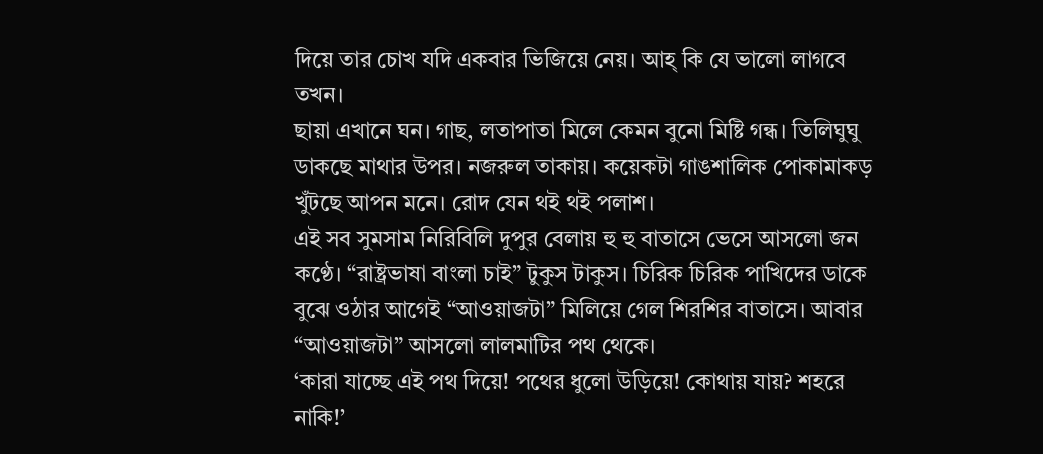দিয়ে তার চোখ যদি একবার ভিজিয়ে নেয়। আহ্ কি যে ভালো লাগবে তখন।
ছায়া এখানে ঘন। গাছ, লতাপাতা মিলে কেমন বুনো মিষ্টি গন্ধ। তিলিঘুঘু ডাকছে মাথার উপর। নজরুল তাকায়। কয়েকটা গাঙশালিক পোকামাকড় খুঁটছে আপন মনে। রোদ যেন থই থই পলাশ।
এই সব সুমসাম নিরিবিলি দুপুর বেলায় হু হু বাতাসে ভেসে আসলো জন কণ্ঠে। “রাষ্ট্রভাষা বাংলা চাই” টুকুস টাকুস। চিরিক চিরিক পাখিদের ডাকে বুঝে ওঠার আগেই “আওয়াজটা” মিলিয়ে গেল শিরশির বাতাসে। আবার “আওয়াজটা” আসলো লালমাটির পথ থেকে।
‘কারা যাচ্ছে এই পথ দিয়ে! পথের ধুলো উড়িয়ে! কোথায় যায়? শহরে নাকি!’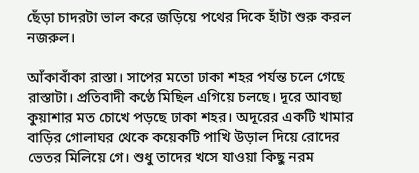ছেঁড়া চাদরটা ভাল করে জড়িয়ে পথের দিকে হাঁটা শুরু করল নজরুল।

আঁকাবাঁকা রাস্তা। সাপের মতো ঢাকা শহর পর্যন্ত চলে গেছে রাস্তাটা। প্রতিবাদী কণ্ঠে মিছিল এগিয়ে চলছে। দূরে আবছা কুয়াশার মত চোখে পড়ছে ঢাকা শহর। অদূরের একটি খামার বাড়ির গোলাঘর থেকে কয়েকটি পাখি উড়াল দিয়ে রোদের ভেতর মিলিয়ে গে। শুধু তাদের খসে যাওয়া কিছু নরম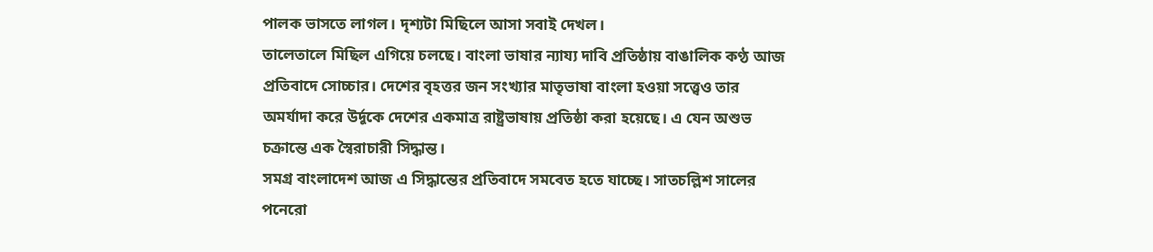পালক ভাসতে লাগল। দৃশ্যটা মিছিলে আসা সবাই দেখল।
তালেতালে মিছিল এগিয়ে চলছে। বাংলা ভাষার ন্যায্য দাবি প্রতিষ্ঠায় বাঙালিক কণ্ঠ আজ প্রতিবাদে সোচ্চার। দেশের বৃহত্তর জন সংখ্যার মাতৃভাষা বাংলা হওয়া সত্ত্বেও তার অমর্যাদা করে উর্দূকে দেশের একমাত্র রাষ্ট্রভাষায় প্রতিষ্ঠা করা হয়েছে। এ যেন অশুভ চক্রান্তে এক স্বৈরাচারী সিদ্ধান্ত।
সমগ্র বাংলাদেশ আজ এ সিদ্ধান্তের প্রতিবাদে সমবেত হতে যাচ্ছে। সাতচল্লিশ সালের পনেরো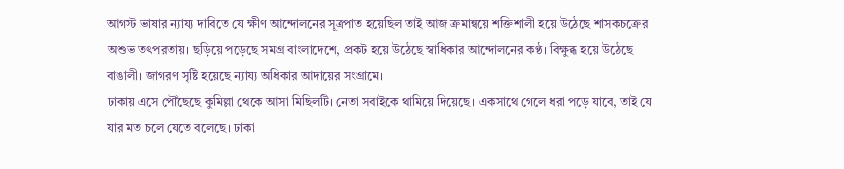আগস্ট ভাষার ন্যায্য দাবিতে যে ক্ষীণ আন্দোলনের সূত্রপাত হয়েছিল তাই আজ ক্রমান্বয়ে শক্তিশালী হয়ে উঠেছে শাসকচক্রের অশুভ তৎপরতায়। ছড়িয়ে পড়েছে সমগ্র বাংলাদেশে, প্রকট হয়ে উঠেছে স্বাধিকার আন্দোলনের কণ্ঠ। বিক্ষুব্ধ হয়ে উঠেছে বাঙালী। জাগরণ সৃষ্টি হয়েছে ন্যায্য অধিকার আদায়ের সংগ্রামে।
ঢাকায় এসে পৌঁছেছে কুমিল্লা থেকে আসা মিছিলটি। নেতা সবাইকে থামিয়ে দিয়েছে। একসাথে গেলে ধরা পড়ে যাবে, তাই যে যার মত চলে যেতে বলেছে। ঢাকা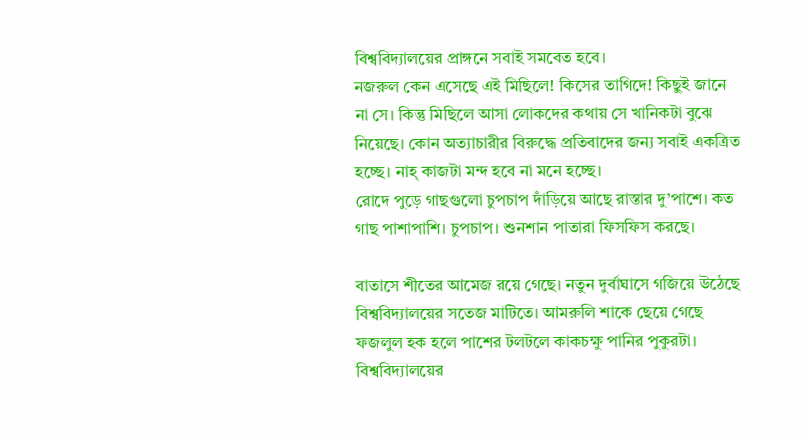বিশ্ববিদ্যালয়ের প্রাঙ্গনে সবাই সমবেত হবে।
নজরুল কেন এসেছে এই মিছিলে! কিসের তাগিদে! কিছুই জানে না সে। কিন্তু মিছিলে আসা লোকদের কথায় সে খানিকটা বুঝে নিয়েছে। কোন অত্যাচারীর বিরুদ্ধে প্রতিবাদের জন্য সবাই একত্রিত হচ্ছে। নাহ্ কাজটা মন্দ হবে না মনে হচ্ছে।
রোদে পুড়ে গাছগুলো চুপচাপ দাঁড়িয়ে আছে রাস্তার দু’পাশে। কত গাছ পাশাপাশি। চুপচাপ। শুনশান পাতারা ফিসফিস করছে।

বাতাসে শীতের আমেজ রয়ে গেছে। নতুন দুর্বাঘাসে গজিয়ে উঠেছে বিশ্ববিদ্যালয়ের সতেজ মাটিতে। আমরুলি শাকে ছেয়ে গেছে ফজলুল হক হলে পাশের টলটলে কাকচক্ষু পানির পুকুরটা।
বিশ্ববিদ্যালয়ের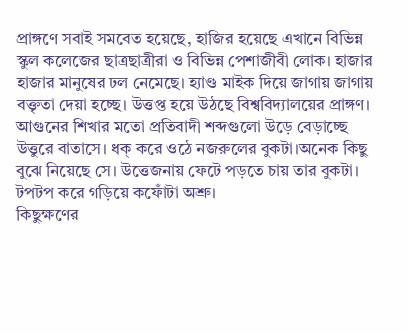প্রাঙ্গণে সবাই সমবেত হয়েছে, হাজির হয়েছে এখানে বিভিন্ন স্কুল কলেজের ছাত্রছাত্রীরা ও বিভিন্ন পেশাজীবী লোক। হাজার হাজার মানুষের ঢল নেমেছে। হ্যাণ্ড মাইক দিয়ে জাগায় জাগায় বক্তৃতা দেয়া হচ্ছে। উত্তপ্ত হয়ে উঠছে বিশ্ববিদ্যালয়ের প্রাঙ্গণ। আগুনের শিখার মতো প্রতিবাদী শব্দগুলো উড়ে বেড়াচ্ছে উত্তুরে বাতাসে। ধক্ করে ওঠে নজরুলের বুকটা।অনেক কিছু বুঝে নিয়েছে সে। উত্তেজনায় ফেটে পড়তে চায় তার বুকটা। টপটপ করে গড়িয়ে কফোঁটা অশ্রু।
কিছুক্ষণের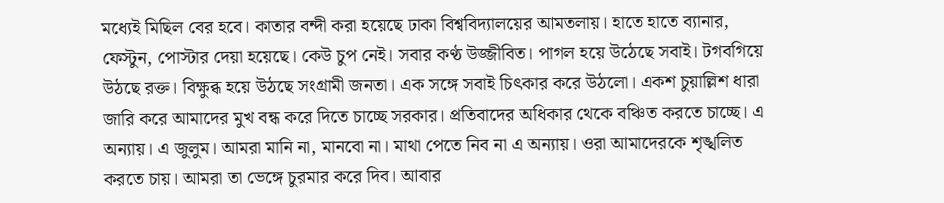মধ্যেই মিছিল বের হবে। কাতার বন্দী করা হয়েছে ঢাকা বিশ্ববিদ্যালয়ের আমতলায়। হাতে হাতে ব্যানার, ফেস্টুন, পোস্টার দেয়া হয়েছে। কেউ চুপ নেই। সবার কণ্ঠ উজ্জীবিত। পাগল হয়ে উঠেছে সবাই। টগবগিয়ে উঠছে রক্ত। বিক্ষুব্ধ হয়ে উঠছে সংগ্রামী জনতা। এক সঙ্গে সবাই চিৎকার করে উঠলো। একশ চুয়াল্লিশ ধারা জারি করে আমাদের মুখ বন্ধ করে দিতে চাচ্ছে সরকার। প্রতিবাদের অধিকার থেকে বঞ্চিত করতে চাচ্ছে। এ অন্যায়। এ জুলুম। আমরা মানি না, মানবো না। মাথা পেতে নিব না এ অন্যায়। ওরা আমাদেরকে শৃঙ্খলিত করতে চায়। আমরা তা ভেঙ্গে চুরমার করে দিব। আবার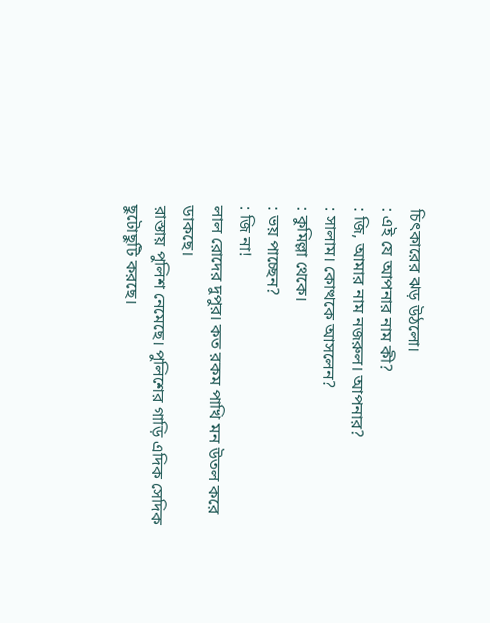চিৎকারের ঝড় উঠলো।
: এই যে আপনার নাম কী?
: জি, আমার নাম নজরুল। আপনার?
: সালাম। কোত্থকে আসলেন?
: কুমিল্লা থেকে।
: ভয় পাচ্ছেন?
: জি না!
লাল রোদের দুপুর। কত রকম পাখি মন উতল করে ডাকছে।
রাস্তায় পুলিশ নেমেছে। পুলিশের গাড়ি এদিক সেদিক ছুটোছুটি করছে।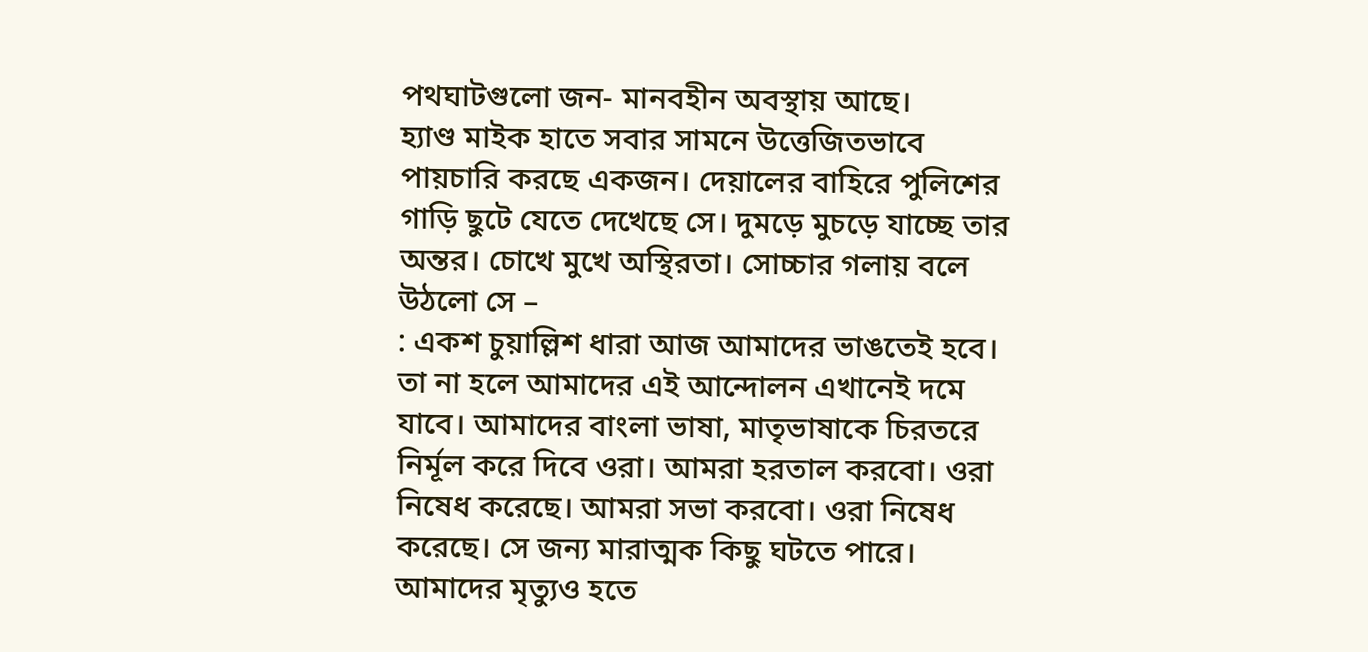পথঘাটগুলো জন- মানবহীন অবস্থায় আছে।
হ্যাণ্ড মাইক হাতে সবার সামনে উত্তেজিতভাবে পায়চারি করছে একজন। দেয়ালের বাহিরে পুলিশের গাড়ি ছুটে যেতে দেখেছে সে। দুমড়ে মুচড়ে যাচ্ছে তার অন্তর। চোখে মুখে অস্থিরতা। সোচ্চার গলায় বলে উঠলো সে –
: একশ চুয়াল্লিশ ধারা আজ আমাদের ভাঙতেই হবে। তা না হলে আমাদের এই আন্দোলন এখানেই দমে যাবে। আমাদের বাংলা ভাষা, মাতৃভাষাকে চিরতরে নির্মূল করে দিবে ওরা। আমরা হরতাল করবো। ওরা নিষেধ করেছে। আমরা সভা করবো। ওরা নিষেধ করেছে। সে জন্য মারাত্মক কিছু ঘটতে পারে। আমাদের মৃত্যুও হতে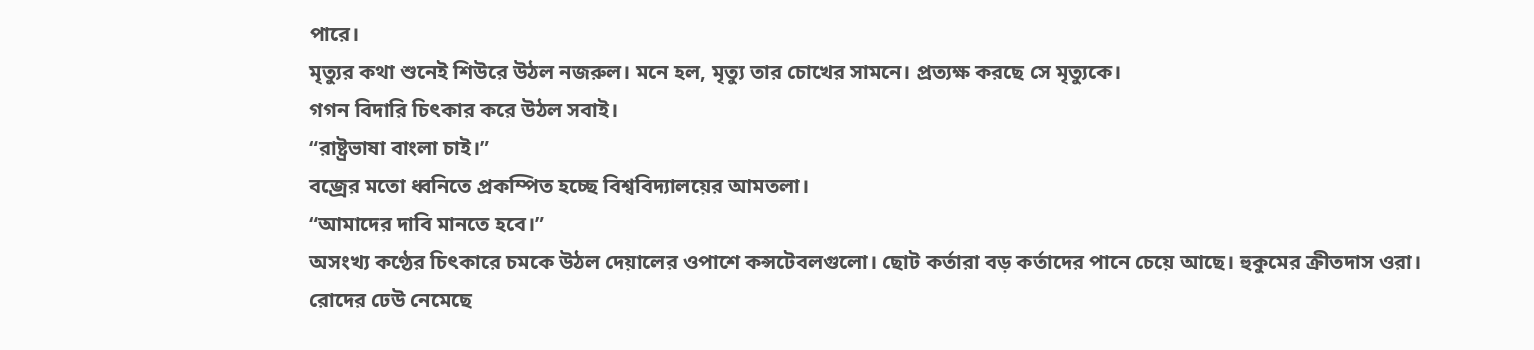পারে।
মৃত্যুর কথা শুনেই শিউরে উঠল নজরুল। মনে হল, মৃত্যু তার চোখের সামনে। প্রত্যক্ষ করছে সে মৃত্যুকে।
গগন বিদারি চিৎকার করে উঠল সবাই।
“রাষ্ট্রভাষা বাংলা চাই।”
বজ্রের মতো ধ্বনিতে প্রকম্পিত হচ্ছে বিশ্ববিদ্যালয়ের আমতলা।
“আমাদের দাবি মানতে হবে।”
অসংখ্য কণ্ঠের চিৎকারে চমকে উঠল দেয়ালের ওপাশে কন্সটেবলগুলো। ছোট কর্তারা বড় কর্তাদের পানে চেয়ে আছে। হুকুমের ক্রীতদাস ওরা।
রোদের ঢেউ নেমেছে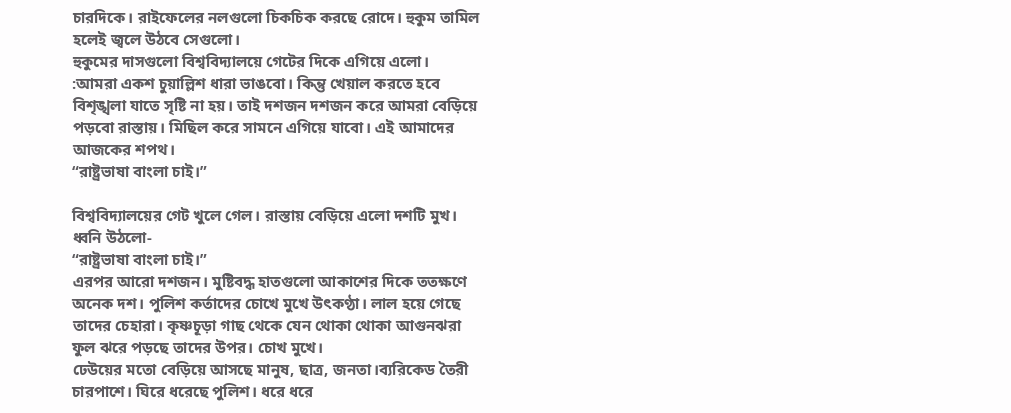চারদিকে। রাইফেলের নলগুলো চিকচিক করছে রোদে। হুকুম তামিল হলেই জ্বলে উঠবে সেগুলো।
হুকুমের দাসগুলো বিশ্ববিদ্যালয়ে গেটের দিকে এগিয়ে এলো।
:আমরা একশ চুয়াল্লিশ ধারা ভাঙবো। কিন্তু খেয়াল করতে হবে বিশৃঙ্খলা যাতে সৃষ্টি না হয়। তাই দশজন দশজন করে আমরা বেড়িয়ে পড়বো রাস্তায়। মিছিল করে সামনে এগিয়ে যাবো। এই আমাদের আজকের শপথ।
“রাষ্ট্রভাষা বাংলা চাই।”

বিশ্ববিদ্যালয়ের গেট খুলে গেল। রাস্তায় বেড়িয়ে এলো দশটি মুখ। ধ্বনি উঠলো-
“রাষ্ট্রভাষা বাংলা চাই।”
এরপর আরো দশজন। মুষ্টিবদ্ধ হাতগুলো আকাশের দিকে ততক্ষণে অনেক দশ। পুলিশ কর্তাদের চোখে মুখে উৎকণ্ঠা। লাল হয়ে গেছে তাদের চেহারা। কৃষ্ণচূড়া গাছ থেকে যেন থোকা থোকা আগুনঝরা ফুল ঝরে পড়ছে তাদের উপর। চোখ মুখে।
ঢেউয়ের মতো বেড়িয়ে আসছে মানুষ, ছাত্র, জনতা।ব্যরিকেড তৈরী চারপাশে। ঘিরে ধরেছে পুলিশ। ধরে ধরে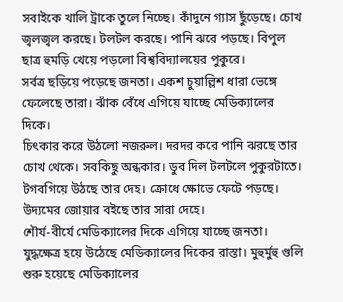সবাইকে খালি ট্রাকে তুলে নিচ্ছে। কাঁদুনে গ্যাস ছুঁড়েছে। চোখ জ্বলজ্বল করছে। টলটল করছে। পানি ঝরে পড়ছে। বিপুল ছাত্র হুমড়ি খেয়ে পড়লো বিশ্ববিদ্যালয়ের পুকুরে।
সর্বত্র ছড়িয়ে পড়েছে জনতা। একশ চুয়াল্লিশ ধারা ভেঙ্গে ফেলেছে তারা। ঝাঁক বেঁধে এগিয়ে যাচ্ছে মেডিক্যালের দিকে।
চিৎকার করে উঠলো নজরুল। দরদর করে পানি ঝরছে তার চোখ থেকে। সবকিছু অন্ধকার। ডুব দিল টলটলে পুকুরটাতে। টগবগিয়ে উঠছে তার দেহ। ক্রোধে ক্ষোভে ফেটে পড়ছে। উদ্যমের জোয়ার বইছে তার সারা দেহে।
শৌর্য-বীর্যে মেডিক্যালের দিকে এগিয়ে যাচ্ছে জনতা। যুদ্ধক্ষেত্র হয়ে উঠেছে মেডিক্যালের দিকের রাস্তা। মুহুর্মুহু গুলি শুরু হয়েছে মেডিক্যালের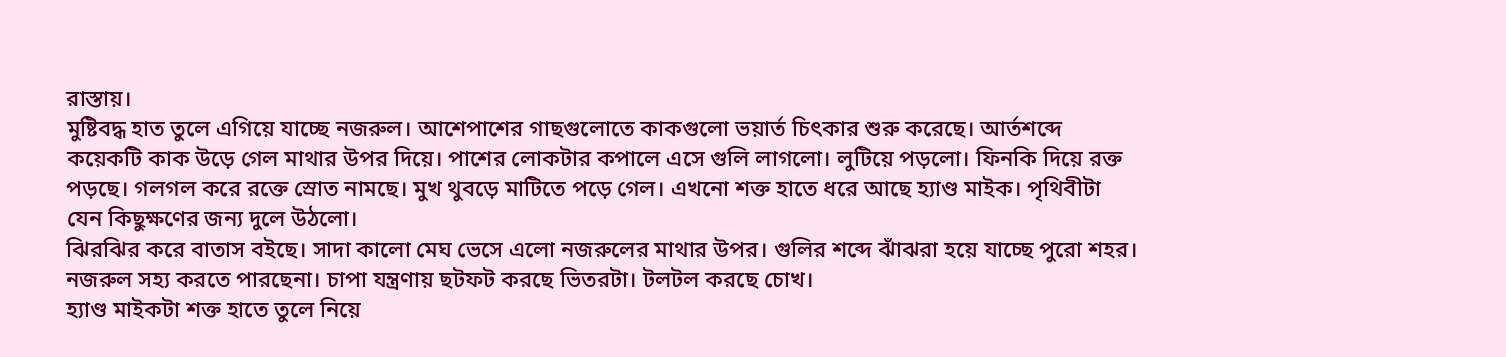রাস্তায়।
মুষ্টিবদ্ধ হাত তুলে এগিয়ে যাচ্ছে নজরুল। আশেপাশের গাছগুলোতে কাকগুলো ভয়ার্ত চিৎকার শুরু করেছে। আর্তশব্দে কয়েকটি কাক উড়ে গেল মাথার উপর দিয়ে। পাশের লোকটার কপালে এসে গুলি লাগলো। লুটিয়ে পড়লো। ফিনকি দিয়ে রক্ত পড়ছে। গলগল করে রক্তে স্রোত নামছে। মুখ থুবড়ে মাটিতে পড়ে গেল। এখনো শক্ত হাতে ধরে আছে হ্যাণ্ড মাইক। পৃথিবীটা যেন কিছুক্ষণের জন্য দুলে উঠলো।
ঝিরঝির করে বাতাস বইছে। সাদা কালো মেঘ ভেসে এলো নজরুলের মাথার উপর। গুলির শব্দে ঝাঁঝরা হয়ে যাচ্ছে পুরো শহর। নজরুল সহ্য করতে পারছেনা। চাপা যন্ত্রণায় ছটফট করছে ভিতরটা। টলটল করছে চোখ।
হ্যাণ্ড মাইকটা শক্ত হাতে তুলে নিয়ে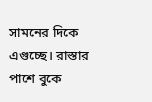সামনের দিকে এগুচ্ছে। রাস্তার পাশে বুকে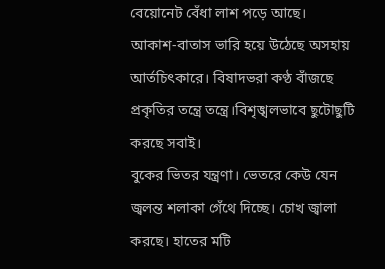বেয়োনেট বেঁধা লাশ পড়ে আছে। আকাশ-বাতাস ভারি হয়ে উঠেছে অসহায় আর্তচিৎকারে। বিষাদভরা কণ্ঠ বাঁজছে প্রকৃতির তন্ত্রে তন্ত্রে।বিশৃঙ্খলভাবে ছুটোছুটি করছে সবাই।
বুকের ভিতর যন্ত্রণা। ভেতরে কেউ যেন জ্বলন্ত শলাকা গেঁথে দিচ্ছে। চোখ জ্বালা করছে। হাতের মটি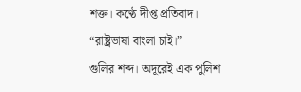শক্ত। কণ্ঠে দীপ্ত প্রতিবাদ।
“রাষ্ট্রভাষা বাংলা চাই।”
গুলির শব্দ। অদূরেই এক পুলিশ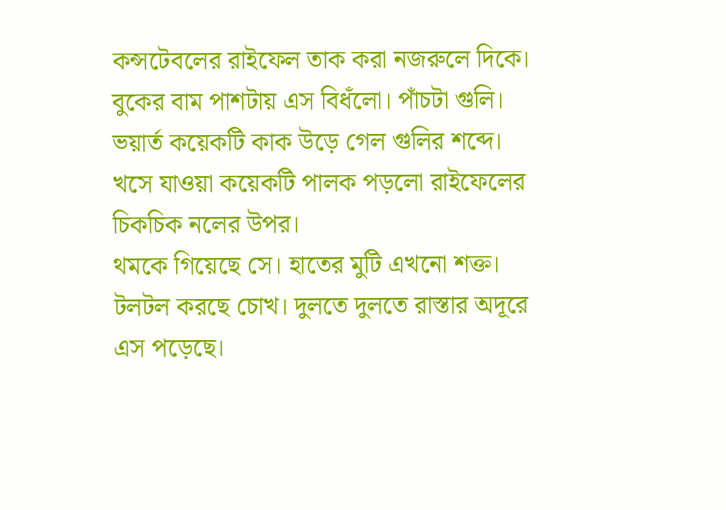কন্সটেবলের রাইফেল তাক করা নজরুলে দিকে। বুকের বাম পাশটায় এস বিধঁলো। পাঁচটা গুলি। ভয়ার্ত কয়েকটি কাক উড়ে গেল গুলির শব্দে। খসে যাওয়া কয়েকটি পালক পড়লো রাইফেলের চিকচিক নলের উপর।
থমকে গিয়েছে সে। হাতের মুটি এখনো শক্ত। টলটল করছে চোখ। দুলতে দুলতে রাস্তার অদূরে এস পড়েছে।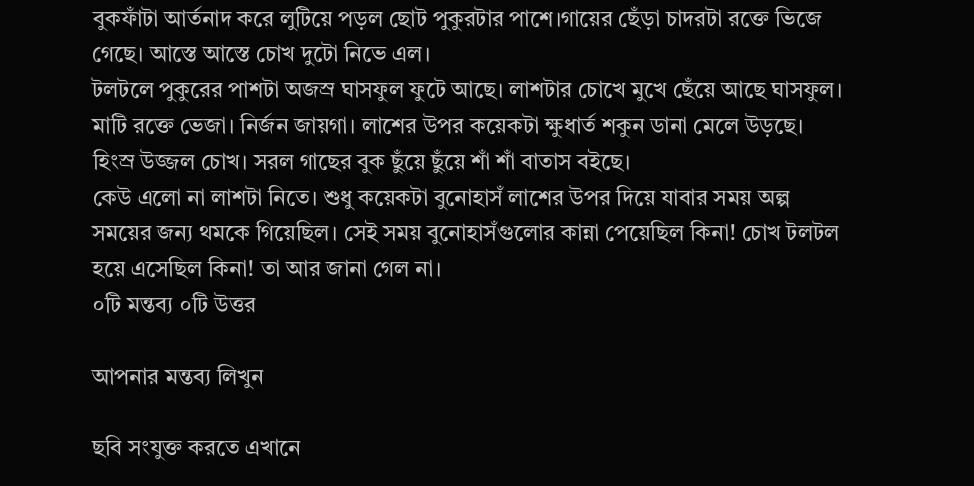বুকফাঁটা আর্তনাদ করে লুটিয়ে পড়ল ছোট পুকুরটার পাশে।গায়ের ছেঁড়া চাদরটা রক্তে ভিজে গেছে। আস্তে আস্তে চোখ দুটো নিভে এল।
টলটলে পুকুরের পাশটা অজস্র ঘাসফুল ফুটে আছে। লাশটার চোখে মুখে ছেঁয়ে আছে ঘাসফুল। মাটি রক্তে ভেজা। নির্জন জায়গা। লাশের উপর কয়েকটা ক্ষুধার্ত শকুন ডানা মেলে উড়ছে। হিংস্র উজ্জল চোখ। সরল গাছের বুক ছুঁয়ে ছুঁয়ে শাঁ শাঁ বাতাস বইছে।
কেউ এলো না লাশটা নিতে। শুধু কয়েকটা বুনোহাসঁ লাশের উপর দিয়ে যাবার সময় অল্প সময়ের জন্য থমকে গিয়েছিল। সেই সময় বুনোহাসঁগুলোর কান্না পেয়েছিল কিনা! চোখ টলটল হয়ে এসেছিল কিনা! তা আর জানা গেল না।
০টি মন্তব্য ০টি উত্তর

আপনার মন্তব্য লিখুন

ছবি সংযুক্ত করতে এখানে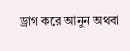ড্রাগ করে আনুন অথবা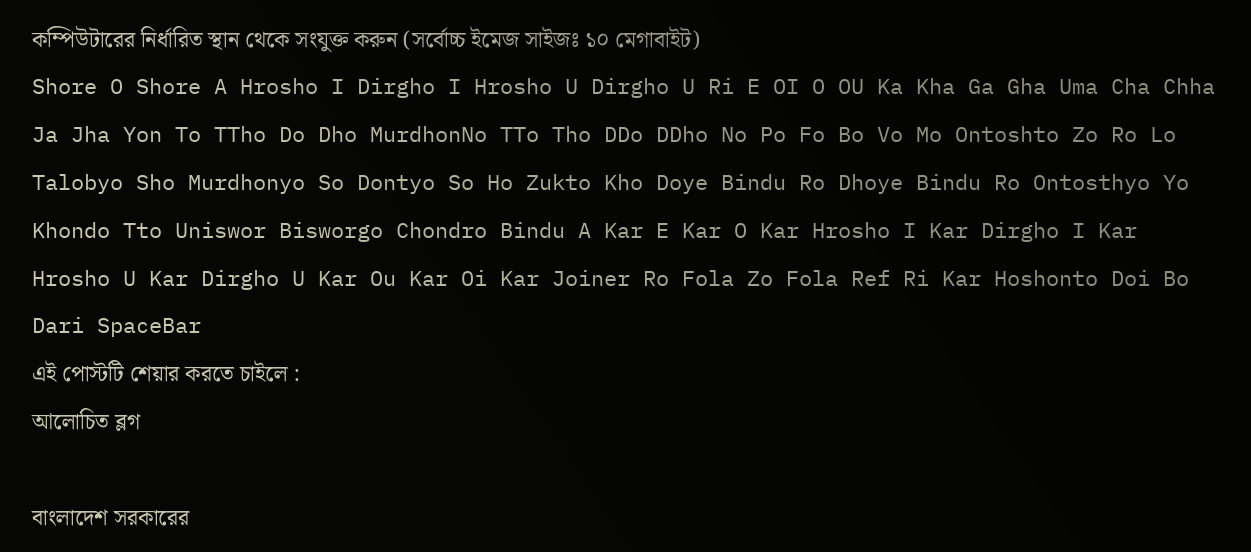কম্পিউটারের নির্ধারিত স্থান থেকে সংযুক্ত করুন (সর্বোচ্চ ইমেজ সাইজঃ ১০ মেগাবাইট)
Shore O Shore A Hrosho I Dirgho I Hrosho U Dirgho U Ri E OI O OU Ka Kha Ga Gha Uma Cha Chha Ja Jha Yon To TTho Do Dho MurdhonNo TTo Tho DDo DDho No Po Fo Bo Vo Mo Ontoshto Zo Ro Lo Talobyo Sho Murdhonyo So Dontyo So Ho Zukto Kho Doye Bindu Ro Dhoye Bindu Ro Ontosthyo Yo Khondo Tto Uniswor Bisworgo Chondro Bindu A Kar E Kar O Kar Hrosho I Kar Dirgho I Kar Hrosho U Kar Dirgho U Kar Ou Kar Oi Kar Joiner Ro Fola Zo Fola Ref Ri Kar Hoshonto Doi Bo Dari SpaceBar
এই পোস্টটি শেয়ার করতে চাইলে :
আলোচিত ব্লগ

বাংলাদেশ সরকারের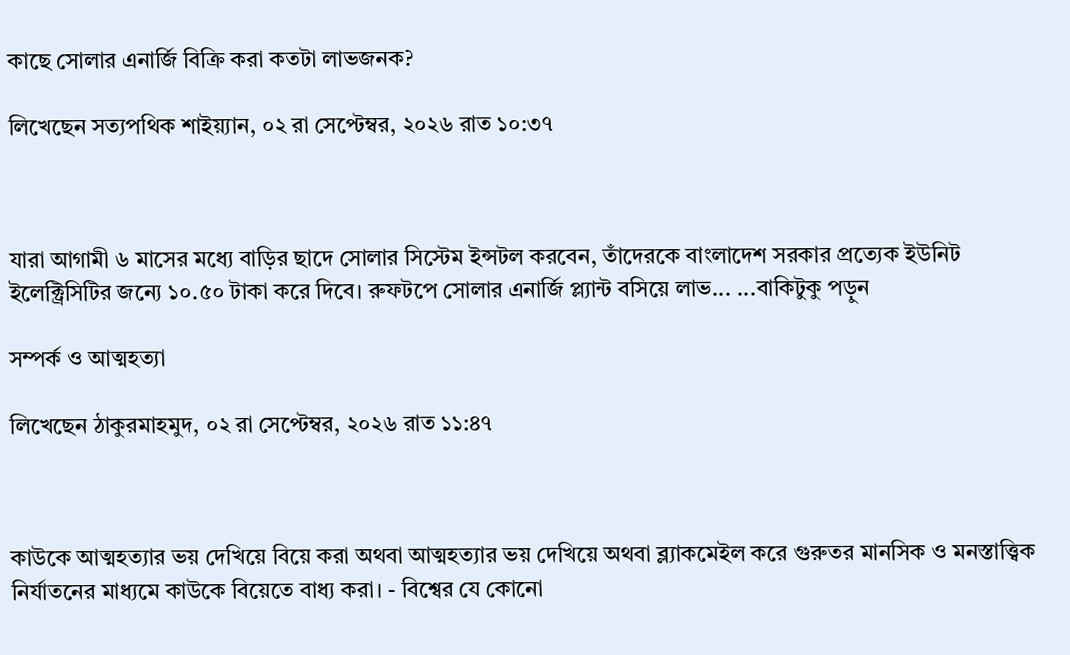কাছে সোলার এনার্জি বিক্রি করা কতটা লাভজনক?

লিখেছেন সত্যপথিক শাইয়্যান, ০২ রা সেপ্টেম্বর, ২০২৬ রাত ১০:৩৭



যারা আগামী ৬ মাসের মধ্যে বাড়ির ছাদে সোলার সিস্টেম ইন্সটল করবেন, তাঁদেরকে বাংলাদেশ সরকার প্রত্যেক ইউনিট ইলেক্ট্রিসিটির জন্যে ১০.৫০ টাকা করে দিবে। রুফটপে সোলার এনার্জি প্ল্যান্ট বসিয়ে লাভ... ...বাকিটুকু পড়ুন

সম্পর্ক ও আত্মহত্যা

লিখেছেন ঠাকুরমাহমুদ, ০২ রা সেপ্টেম্বর, ২০২৬ রাত ১১:৪৭



কাউকে আত্মহত্যার ভয় দেখিয়ে বিয়ে করা অথবা আত্মহত্যার ভয় দেখিয়ে অথবা ব্ল্যাকমেইল করে গুরুতর মানসিক ও মনস্তাত্ত্বিক নির্যাতনের মাধ্যমে কাউকে বিয়েতে বাধ্য করা। - বিশ্বের যে কোনো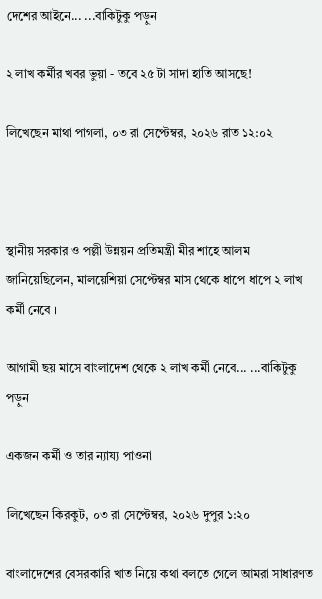দেশের আইনে... ...বাকিটুকু পড়ুন

২ লাখ কর্মীর খবর ভুয়া - তবে ২৫ টা সাদা হাতি আসছে!

লিখেছেন মাথা পাগলা, ০৩ রা সেপ্টেম্বর, ২০২৬ রাত ১২:০২



স্থানীয় সরকার ও পল্লী উন্নয়ন প্রতিমন্ত্রী মীর শাহে আলম জানিয়েছিলেন, মালয়েশিয়া সেপ্টেম্বর মাস থেকে ধাপে ধাপে ২ লাখ কর্মী নেবে ।

আগামী ছয় মাসে বাংলাদেশ থেকে ২ লাখ কর্মী নেবে... ...বাকিটুকু পড়ুন

একজন কর্মী ও তার ন্যায্য পাওনা

লিখেছেন কিরকুট, ০৩ রা সেপ্টেম্বর, ২০২৬ দুপুর ১:২০

বাংলাদেশের বেসরকারি খাত নিয়ে কথা বলতে গেলে আমরা সাধারণত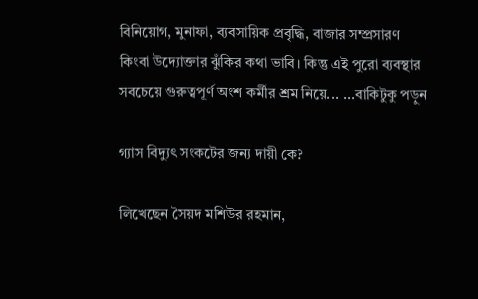বিনিয়োগ, মুনাফা, ব্যবসায়িক প্রবৃদ্ধি, বাজার সম্প্রসারণ কিংবা উদ্যোক্তার ঝুঁকির কথা ভাবি। কিন্তু এই পুরো ব্যবস্থার সবচেয়ে গুরুত্বপূর্ণ অংশ কর্মীর শ্রম নিয়ে... ...বাকিটুকু পড়ুন

গ্যাস বিদ্যুৎ সংকটের জন্য দায়ী কে?

লিখেছেন সৈয়দ মশিউর রহমান,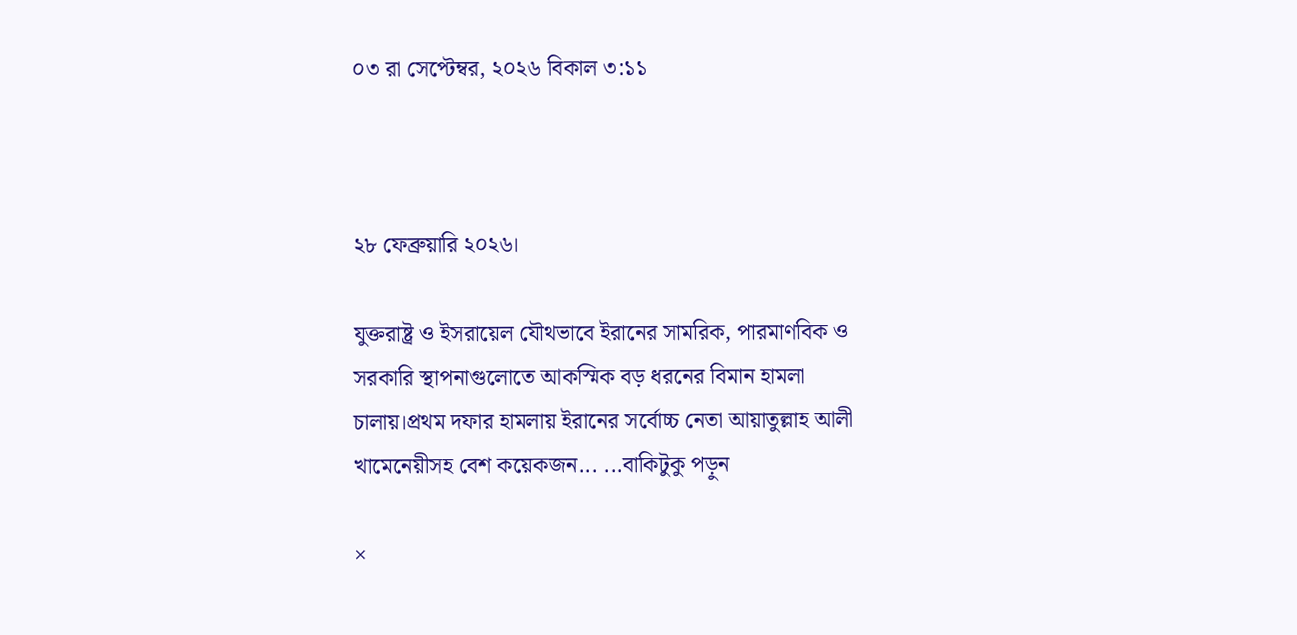০৩ রা সেপ্টেম্বর, ২০২৬ বিকাল ৩:১১



২৮ ফেব্রুয়ারি ২০২৬।

যুক্তরাষ্ট্র ও ইসরায়েল যৌথভাবে ইরানের সামরিক, পারমাণবিক ও সরকারি স্থাপনাগুলোতে আকস্মিক বড় ধরনের বিমান হামলা চালায়।প্রথম দফার হামলায় ইরানের সর্বোচ্চ নেতা আয়াতুল্লাহ আলী খামেনেয়ীসহ বেশ কয়েকজন... ...বাকিটুকু পড়ুন

×